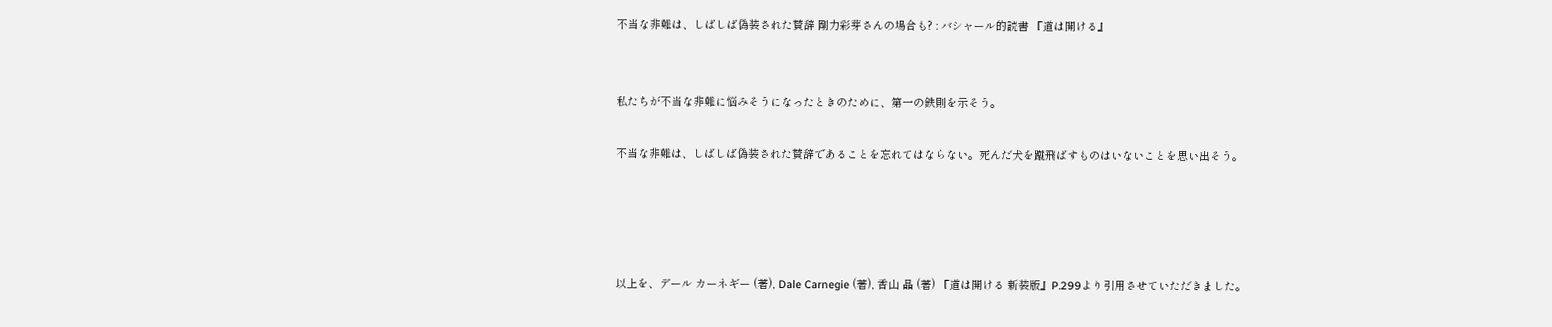不当な非難は、しばしば偽装された賛辞 剛力彩芽さんの場合も? : バシャール的読書 『道は開ける』


私たちが不当な非難に悩みそうになったときのために、第一の鉄則を示そう。

不当な非難は、しばしば偽装された賛辞であることを忘れてはならない。死んだ犬を蹴飛ばすものはいないことを思い出そう。




以上を、デール カーネギー (著), Dale Carnegie (著), 香山 晶 (著) 『道は開ける 新装版』P.299より引用させていただきました。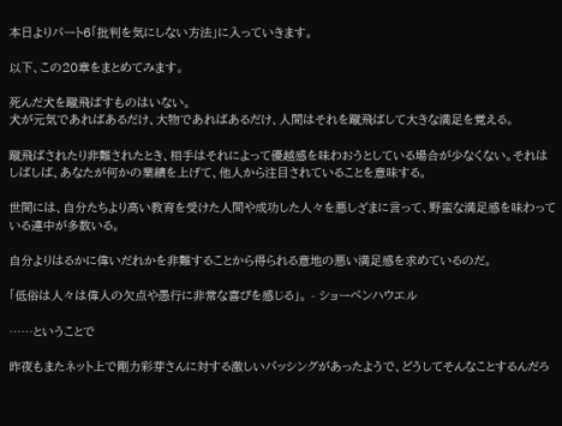本日よりパート6「批判を気にしない方法」に入っていきます。

以下、この20章をまとめてみます。

死んだ犬を蹴飛ばすものはいない。
犬が元気であればあるだけ、大物であればあるだけ、人間はそれを蹴飛ばして大きな満足を覚える。

蹴飛ばされたり非難されたとき、相手はそれによって優越感を味わおうとしている場合が少なくない。それはしばしば、あなたが何かの業績を上げて、他人から注目されていることを意味する。

世間には、自分たちより高い教育を受けた人間や成功した人々を悪しざまに言って、野蛮な満足感を味わっている連中が多数いる。

自分よりはるかに偉いだれかを非難することから得られる意地の悪い満足感を求めているのだ。

「低俗は人々は偉人の欠点や愚行に非常な喜びを感じる」。 - ショーペンハウエル

……ということで

昨夜もまたネット上で剛力彩芽さんに対する激しいバッシングがあったようで、どうしてそんなことするんだろ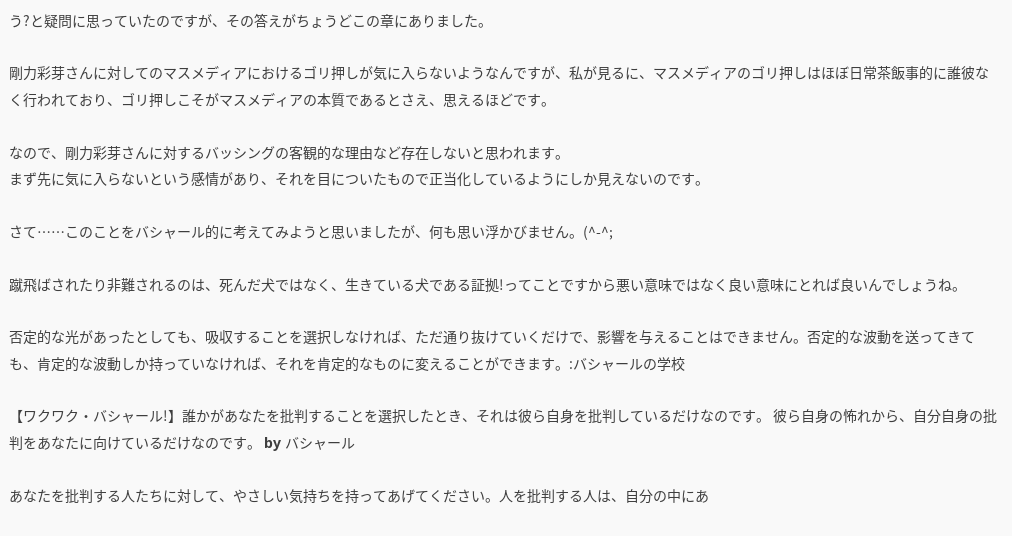う?と疑問に思っていたのですが、その答えがちょうどこの章にありました。

剛力彩芽さんに対してのマスメディアにおけるゴリ押しが気に入らないようなんですが、私が見るに、マスメディアのゴリ押しはほぼ日常茶飯事的に誰彼なく行われており、ゴリ押しこそがマスメディアの本質であるとさえ、思えるほどです。

なので、剛力彩芽さんに対するバッシングの客観的な理由など存在しないと思われます。
まず先に気に入らないという感情があり、それを目についたもので正当化しているようにしか見えないのです。

さて……このことをバシャール的に考えてみようと思いましたが、何も思い浮かびません。(^-^;

蹴飛ばされたり非難されるのは、死んだ犬ではなく、生きている犬である証拠!ってことですから悪い意味ではなく良い意味にとれば良いんでしょうね。

否定的な光があったとしても、吸収することを選択しなければ、ただ通り抜けていくだけで、影響を与えることはできません。否定的な波動を送ってきても、肯定的な波動しか持っていなければ、それを肯定的なものに変えることができます。:バシャールの学校

【ワクワク・バシャール!】誰かがあなたを批判することを選択したとき、それは彼ら自身を批判しているだけなのです。 彼ら自身の怖れから、自分自身の批判をあなたに向けているだけなのです。 by バシャール

あなたを批判する人たちに対して、やさしい気持ちを持ってあげてください。人を批判する人は、自分の中にあ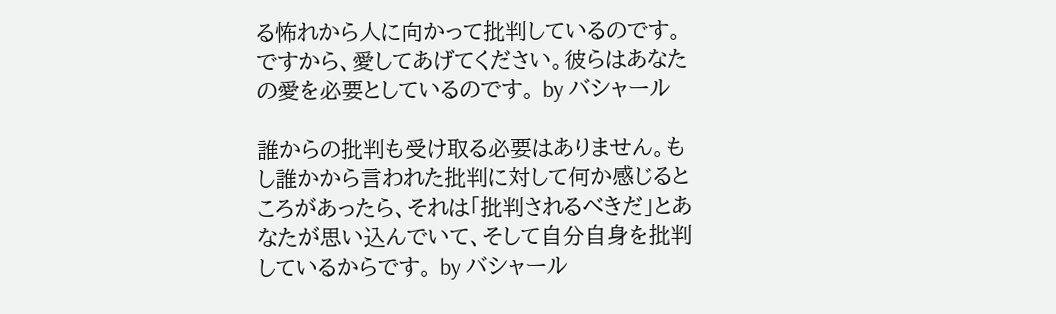る怖れから人に向かって批判しているのです。ですから、愛してあげてください。彼らはあなたの愛を必要としているのです。 by バシャール

誰からの批判も受け取る必要はありません。もし誰かから言われた批判に対して何か感じるところがあったら、それは「批判されるべきだ」とあなたが思い込んでいて、そして自分自身を批判しているからです。 by バシャール